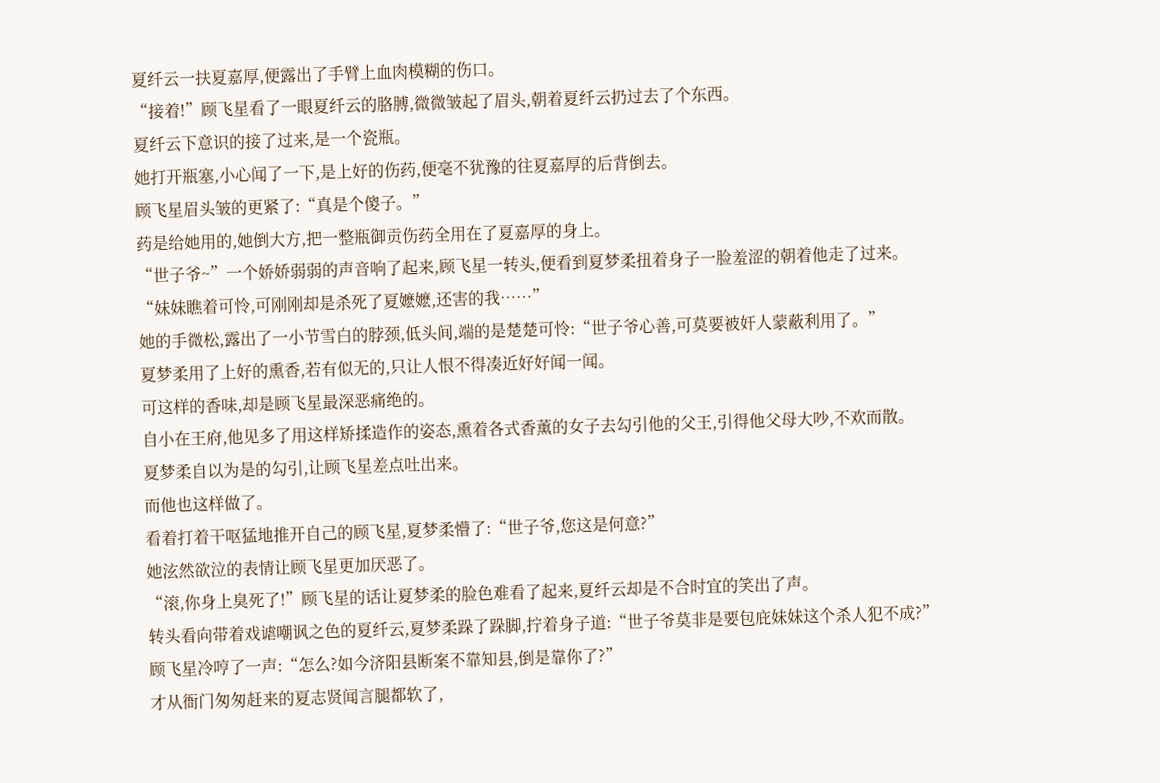夏纤云一扶夏嘉厚,便露出了手臂上血肉模糊的伤口。
“接着!”顾飞星看了一眼夏纤云的胳膊,微微皱起了眉头,朝着夏纤云扔过去了个东西。
夏纤云下意识的接了过来,是一个瓷瓶。
她打开瓶塞,小心闻了一下,是上好的伤药,便毫不犹豫的往夏嘉厚的后背倒去。
顾飞星眉头皱的更紧了:“真是个傻子。”
药是给她用的,她倒大方,把一整瓶御贡伤药全用在了夏嘉厚的身上。
“世子爷~”一个娇娇弱弱的声音响了起来,顾飞星一转头,便看到夏梦柔扭着身子一脸羞涩的朝着他走了过来。
“妹妹瞧着可怜,可刚刚却是杀死了夏嬷嬷,还害的我……”
她的手微松,露出了一小节雪白的脖颈,低头间,端的是楚楚可怜:“世子爷心善,可莫要被奸人蒙蔽利用了。”
夏梦柔用了上好的熏香,若有似无的,只让人恨不得凑近好好闻一闻。
可这样的香味,却是顾飞星最深恶痛绝的。
自小在王府,他见多了用这样矫揉造作的姿态,熏着各式香薰的女子去勾引他的父王,引得他父母大吵,不欢而散。
夏梦柔自以为是的勾引,让顾飞星差点吐出来。
而他也这样做了。
看着打着干呕猛地推开自己的顾飞星,夏梦柔懵了:“世子爷,您这是何意?”
她泫然欲泣的表情让顾飞星更加厌恶了。
“滚,你身上臭死了!”顾飞星的话让夏梦柔的脸色难看了起来,夏纤云却是不合时宜的笑出了声。
转头看向带着戏谑嘲讽之色的夏纤云,夏梦柔跺了跺脚,拧着身子道:“世子爷莫非是要包庇妹妹这个杀人犯不成?”
顾飞星冷哼了一声:“怎么?如今济阳县断案不靠知县,倒是靠你了?”
才从衙门匆匆赶来的夏志贤闻言腿都软了,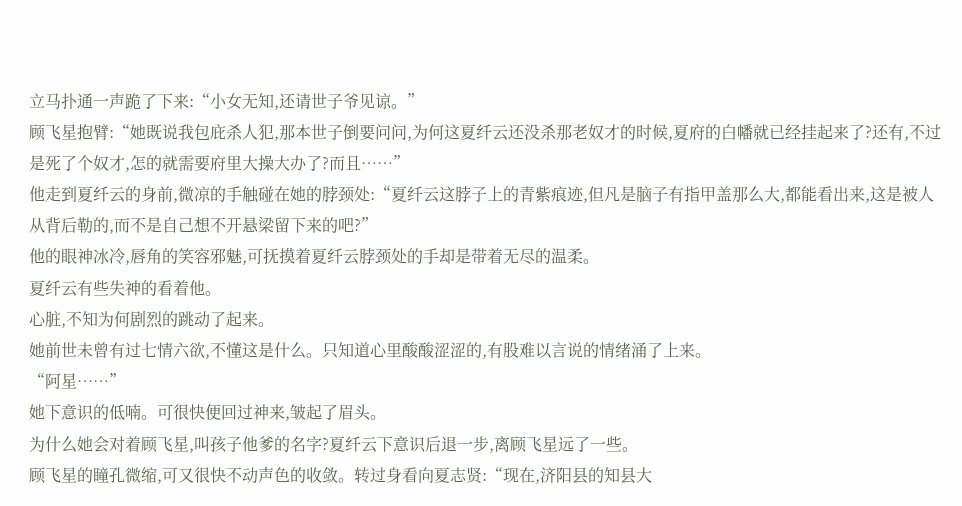立马扑通一声跪了下来:“小女无知,还请世子爷见谅。”
顾飞星抱臂:“她既说我包庇杀人犯,那本世子倒要问问,为何这夏纤云还没杀那老奴才的时候,夏府的白幡就已经挂起来了?还有,不过是死了个奴才,怎的就需要府里大操大办了?而且……”
他走到夏纤云的身前,微凉的手触碰在她的脖颈处:“夏纤云这脖子上的青紫痕迹,但凡是脑子有指甲盖那么大,都能看出来,这是被人从背后勒的,而不是自己想不开悬梁留下来的吧?”
他的眼神冰冷,唇角的笑容邪魅,可抚摸着夏纤云脖颈处的手却是带着无尽的温柔。
夏纤云有些失神的看着他。
心脏,不知为何剧烈的跳动了起来。
她前世未曾有过七情六欲,不懂这是什么。只知道心里酸酸涩涩的,有股难以言说的情绪涌了上来。
“阿星……”
她下意识的低喃。可很快便回过神来,皱起了眉头。
为什么她会对着顾飞星,叫孩子他爹的名字?夏纤云下意识后退一步,离顾飞星远了一些。
顾飞星的瞳孔微缩,可又很快不动声色的收敛。转过身看向夏志贤:“现在,济阳县的知县大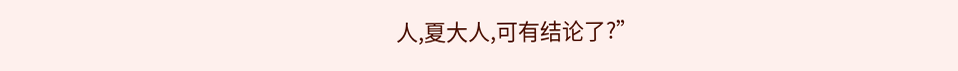人,夏大人,可有结论了?”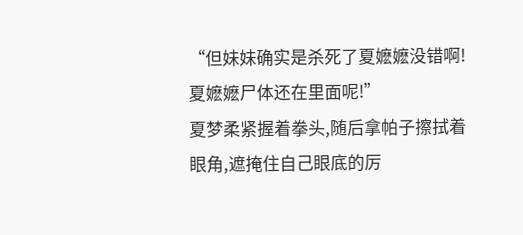“但妹妹确实是杀死了夏嬷嬷没错啊!夏嬷嬷尸体还在里面呢!”
夏梦柔紧握着拳头,随后拿帕子擦拭着眼角,遮掩住自己眼底的厉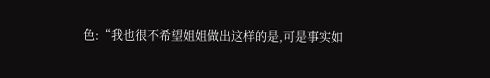色:“我也很不希望姐姐做出这样的是,可是事实如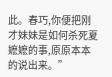此。春巧,你便把刚才妹妹是如何杀死夏嬷嬷的事,原原本本的说出来。”